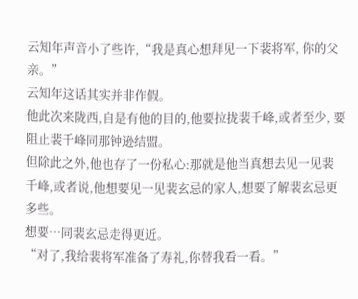云知年声音小了些许,“我是真心想拜见一下裴将军, 你的父亲。”
云知年这话其实并非作假。
他此次来陇西,自是有他的目的,他要拉拢裴千峰,或者至少, 要阻止裴千峰同那钟逊结盟。
但除此之外,他也存了一份私心:那就是他当真想去见一见裴千峰,或者说,他想要见一见裴玄忌的家人,想要了解裴玄忌更多些。
想要…同裴玄忌走得更近。
“对了,我给裴将军准备了寿礼,你替我看一看。”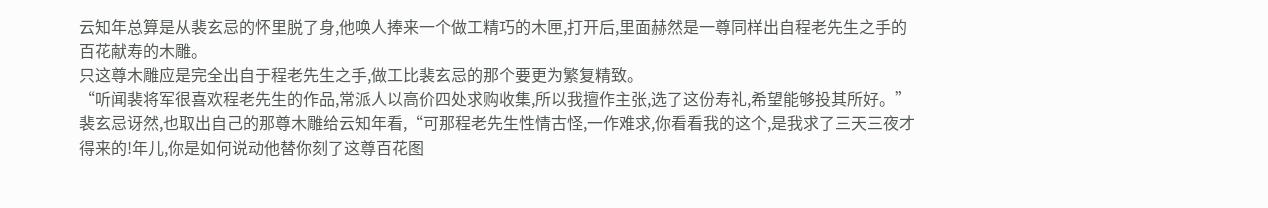云知年总算是从裴玄忌的怀里脱了身,他唤人捧来一个做工精巧的木匣,打开后,里面赫然是一尊同样出自程老先生之手的百花献寿的木雕。
只这尊木雕应是完全出自于程老先生之手,做工比裴玄忌的那个要更为繁复精致。
“听闻裴将军很喜欢程老先生的作品,常派人以高价四处求购收集,所以我擅作主张,选了这份寿礼,希望能够投其所好。”
裴玄忌讶然,也取出自己的那尊木雕给云知年看,“可那程老先生性情古怪,一作难求,你看看我的这个,是我求了三天三夜才得来的!年儿,你是如何说动他替你刻了这尊百花图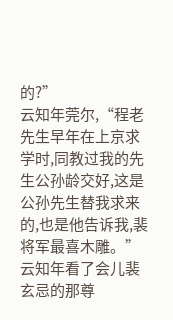的?”
云知年莞尔,“程老先生早年在上京求学时,同教过我的先生公孙龄交好,这是公孙先生替我求来的,也是他告诉我,裴将军最喜木雕。”
云知年看了会儿裴玄忌的那尊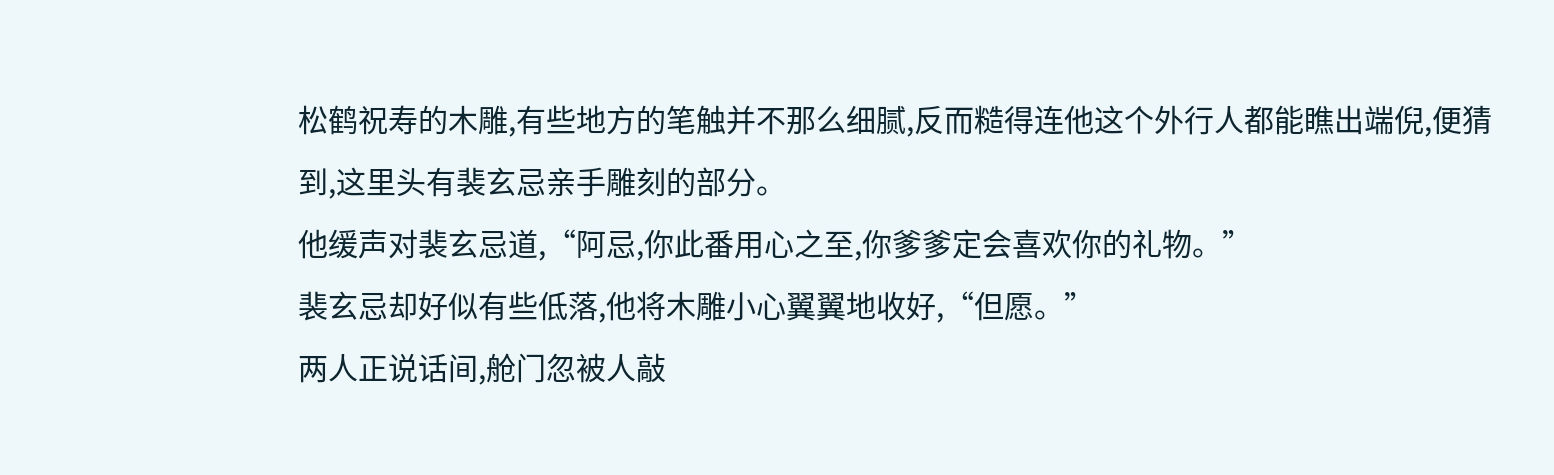松鹤祝寿的木雕,有些地方的笔触并不那么细腻,反而糙得连他这个外行人都能瞧出端倪,便猜到,这里头有裴玄忌亲手雕刻的部分。
他缓声对裴玄忌道,“阿忌,你此番用心之至,你爹爹定会喜欢你的礼物。”
裴玄忌却好似有些低落,他将木雕小心翼翼地收好,“但愿。”
两人正说话间,舱门忽被人敲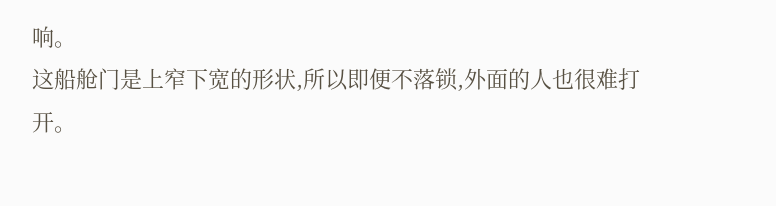响。
这船舱门是上窄下宽的形状,所以即便不落锁,外面的人也很难打开。